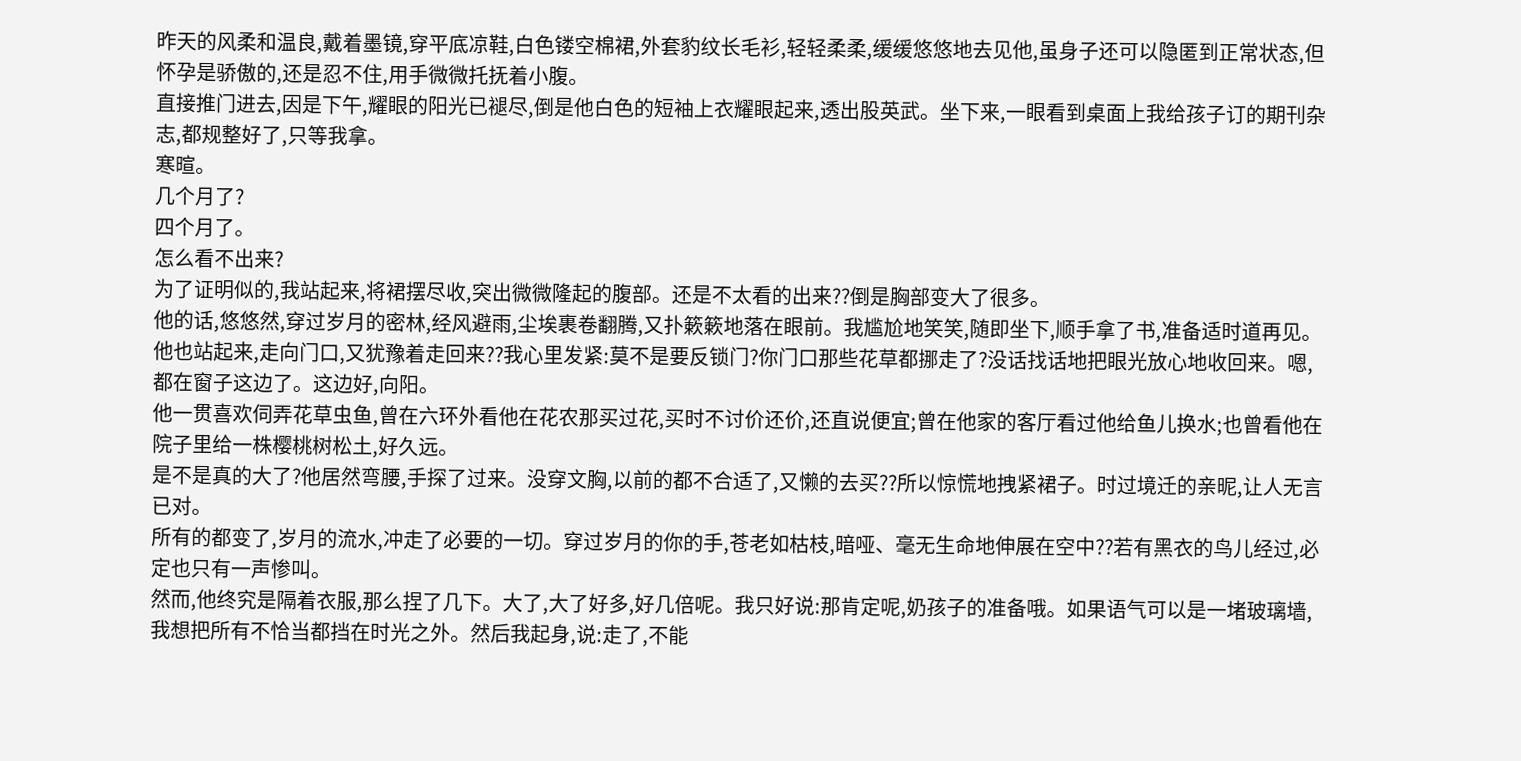昨天的风柔和温良,戴着墨镜,穿平底凉鞋,白色镂空棉裙,外套豹纹长毛衫,轻轻柔柔,缓缓悠悠地去见他,虽身子还可以隐匿到正常状态,但怀孕是骄傲的,还是忍不住,用手微微托抚着小腹。
直接推门进去,因是下午,耀眼的阳光已褪尽,倒是他白色的短袖上衣耀眼起来,透出股英武。坐下来,一眼看到桌面上我给孩子订的期刊杂志,都规整好了,只等我拿。
寒暄。
几个月了?
四个月了。
怎么看不出来?
为了证明似的,我站起来,将裙摆尽收,突出微微隆起的腹部。还是不太看的出来??倒是胸部变大了很多。
他的话,悠悠然,穿过岁月的密林,经风避雨,尘埃裹卷翻腾,又扑簌簌地落在眼前。我尴尬地笑笑,随即坐下,顺手拿了书,准备适时道再见。
他也站起来,走向门口,又犹豫着走回来??我心里发紧:莫不是要反锁门?你门口那些花草都挪走了?没话找话地把眼光放心地收回来。嗯,都在窗子这边了。这边好,向阳。
他一贯喜欢伺弄花草虫鱼,曾在六环外看他在花农那买过花,买时不讨价还价,还直说便宜;曾在他家的客厅看过他给鱼儿换水;也曾看他在院子里给一株樱桃树松土,好久远。
是不是真的大了?他居然弯腰,手探了过来。没穿文胸,以前的都不合适了,又懒的去买??所以惊慌地拽紧裙子。时过境迁的亲昵,让人无言已对。
所有的都变了,岁月的流水,冲走了必要的一切。穿过岁月的你的手,苍老如枯枝,暗哑、毫无生命地伸展在空中??若有黑衣的鸟儿经过,必定也只有一声惨叫。
然而,他终究是隔着衣服,那么捏了几下。大了,大了好多,好几倍呢。我只好说:那肯定呢,奶孩子的准备哦。如果语气可以是一堵玻璃墙,我想把所有不恰当都挡在时光之外。然后我起身,说:走了,不能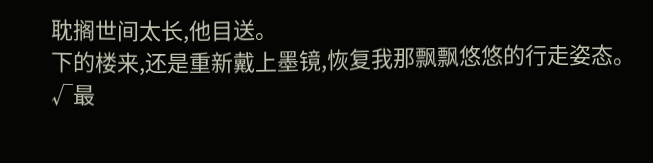耽搁世间太长,他目送。
下的楼来,还是重新戴上墨镜,恢复我那飘飘悠悠的行走姿态。
√最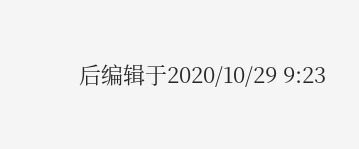后编辑于2020/10/29 9:23